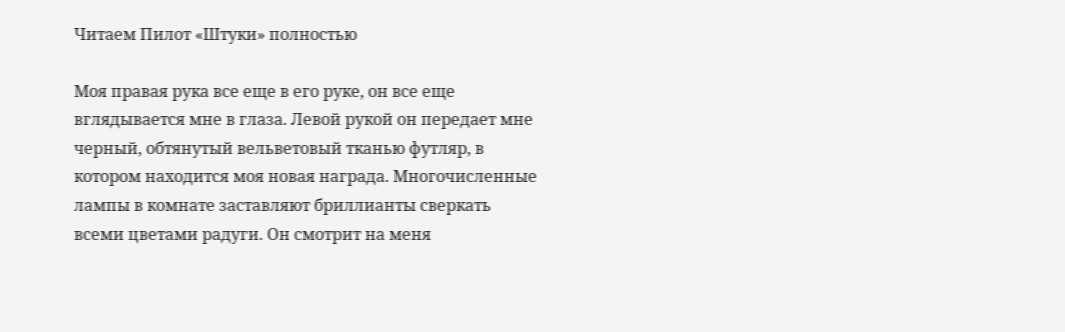Читаем Пилот «Штуки» полностью

Моя правая рука все еще в его руке, он все еще вглядывается мне в глаза. Левой рукой он передает мне черный, обтянутый вельветовый тканью футляр, в котором находится моя новая награда. Многочисленные лампы в комнате заставляют бриллианты сверкать всеми цветами радуги. Он смотрит на меня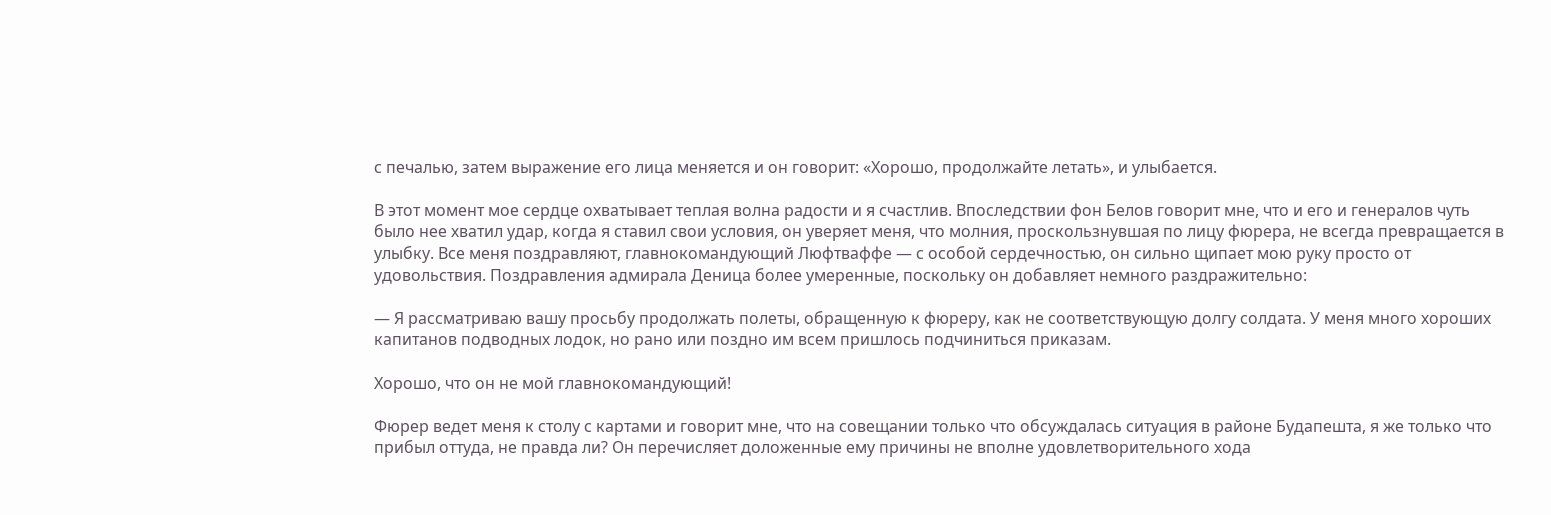с печалью, затем выражение его лица меняется и он говорит: «Хорошо, продолжайте летать», и улыбается.

В этот момент мое сердце охватывает теплая волна радости и я счастлив. Впоследствии фон Белов говорит мне, что и его и генералов чуть было нее хватил удар, когда я ставил свои условия, он уверяет меня, что молния, проскользнувшая по лицу фюрера, не всегда превращается в улыбку. Все меня поздравляют, главнокомандующий Люфтваффе — с особой сердечностью, он сильно щипает мою руку просто от удовольствия. Поздравления адмирала Деница более умеренные, поскольку он добавляет немного раздражительно:

— Я рассматриваю вашу просьбу продолжать полеты, обращенную к фюреру, как не соответствующую долгу солдата. У меня много хороших капитанов подводных лодок, но рано или поздно им всем пришлось подчиниться приказам.

Хорошо, что он не мой главнокомандующий!

Фюрер ведет меня к столу с картами и говорит мне, что на совещании только что обсуждалась ситуация в районе Будапешта, я же только что прибыл оттуда, не правда ли? Он перечисляет доложенные ему причины не вполне удовлетворительного хода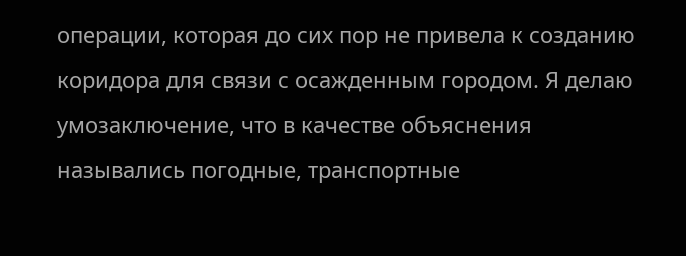операции, которая до сих пор не привела к созданию коридора для связи с осажденным городом. Я делаю умозаключение, что в качестве объяснения назывались погодные, транспортные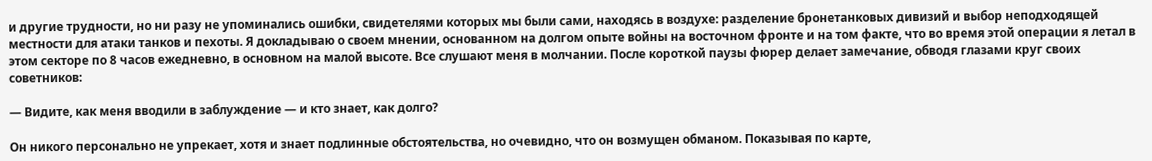и другие трудности, но ни разу не упоминались ошибки, свидетелями которых мы были сами, находясь в воздухе: разделение бронетанковых дивизий и выбор неподходящей местности для атаки танков и пехоты. Я докладываю о своем мнении, основанном на долгом опыте войны на восточном фронте и на том факте, что во время этой операции я летал в этом секторе по 8 часов ежедневно, в основном на малой высоте. Все слушают меня в молчании. После короткой паузы фюрер делает замечание, обводя глазами круг своих советников:

— Видите, как меня вводили в заблуждение — и кто знает, как долго?

Он никого персонально не упрекает, хотя и знает подлинные обстоятельства, но очевидно, что он возмущен обманом. Показывая по карте,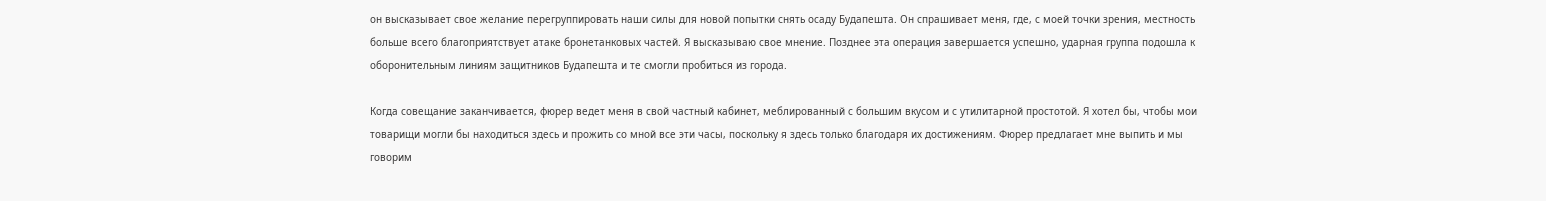он высказывает свое желание перегруппировать наши силы для новой попытки снять осаду Будапешта. Он спрашивает меня, где, с моей точки зрения, местность больше всего благоприятствует атаке бронетанковых частей. Я высказываю свое мнение. Позднее эта операция завершается успешно, ударная группа подошла к оборонительным линиям защитников Будапешта и те смогли пробиться из города.

Когда совещание заканчивается, фюрер ведет меня в свой частный кабинет, меблированный с большим вкусом и с утилитарной простотой. Я хотел бы, чтобы мои товарищи могли бы находиться здесь и прожить со мной все эти часы, поскольку я здесь только благодаря их достижениям. Фюрер предлагает мне выпить и мы говорим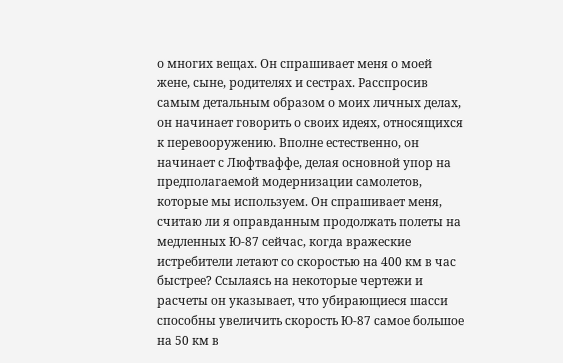о многих вещах. Он спрашивает меня о моей жене, сыне, родителях и сестрах. Расспросив самым детальным образом о моих личных делах, он начинает говорить о своих идеях, относящихся к перевооружению. Вполне естественно, он начинает с Люфтваффе, делая основной упор на предполагаемой модернизации самолетов, которые мы используем. Он спрашивает меня, считаю ли я оправданным продолжать полеты на медленных Ю-87 сейчас, когда вражеские истребители летают со скоростью на 400 км в час быстрее? Ссылаясь на некоторые чертежи и расчеты он указывает, что убирающиеся шасси способны увеличить скорость Ю-87 самое большое на 50 км в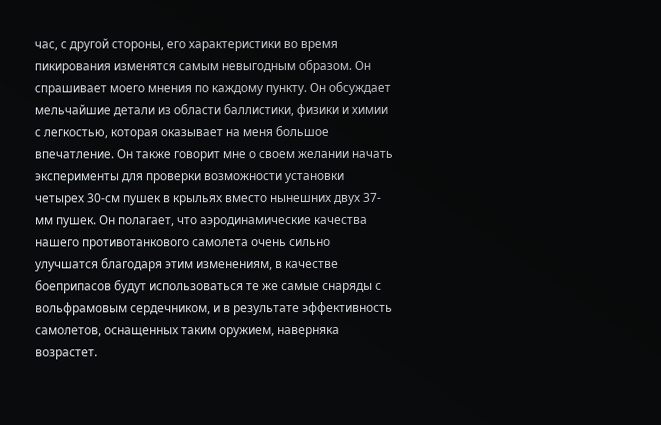час, с другой стороны, его характеристики во время пикирования изменятся самым невыгодным образом. Он спрашивает моего мнения по каждому пункту. Он обсуждает мельчайшие детали из области баллистики, физики и химии с легкостью, которая оказывает на меня большое впечатление. Он также говорит мне о своем желании начать эксперименты для проверки возможности установки четырех 30-см пушек в крыльях вместо нынешних двух 37-мм пушек. Он полагает, что аэродинамические качества нашего противотанкового самолета очень сильно улучшатся благодаря этим изменениям, в качестве боеприпасов будут использоваться те же самые снаряды с вольфрамовым сердечником, и в результате эффективность самолетов, оснащенных таким оружием, наверняка возрастет.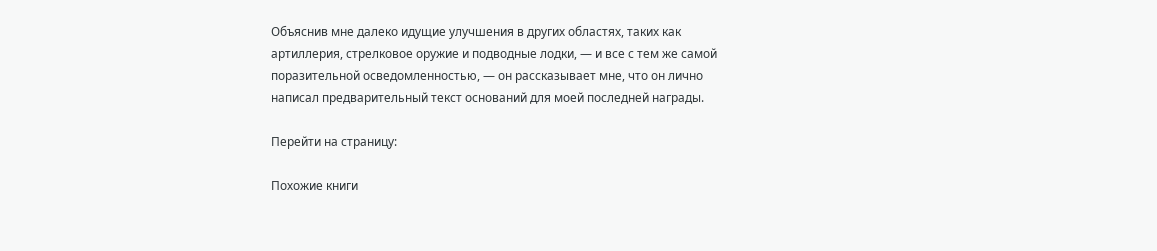Объяснив мне далеко идущие улучшения в других областях, таких как артиллерия, стрелковое оружие и подводные лодки, — и все с тем же самой поразительной осведомленностью, — он рассказывает мне, что он лично написал предварительный текст оснований для моей последней награды.

Перейти на страницу:

Похожие книги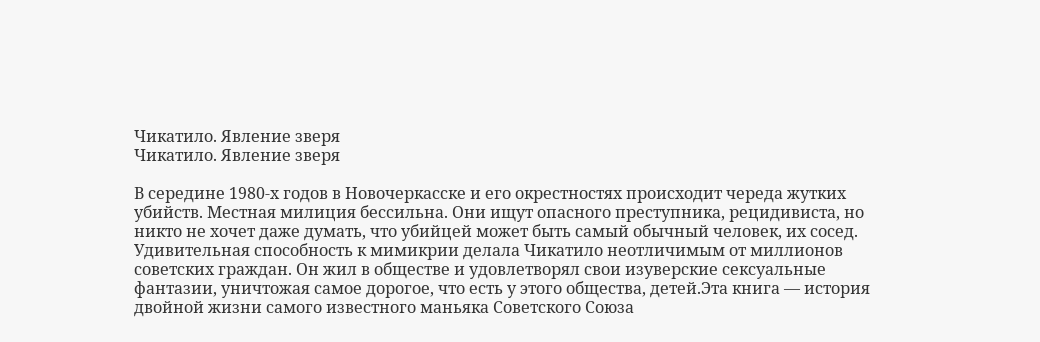Чикатило. Явление зверя
Чикатило. Явление зверя

В середине 1980-х годов в Новочеркасске и его окрестностях происходит череда жутких убийств. Местная милиция бессильна. Они ищут опасного преступника, рецидивиста, но никто не хочет даже думать, что убийцей может быть самый обычный человек, их сосед. Удивительная способность к мимикрии делала Чикатило неотличимым от миллионов советских граждан. Он жил в обществе и удовлетворял свои изуверские сексуальные фантазии, уничтожая самое дорогое, что есть у этого общества, детей.Эта книга — история двойной жизни самого известного маньяка Советского Союза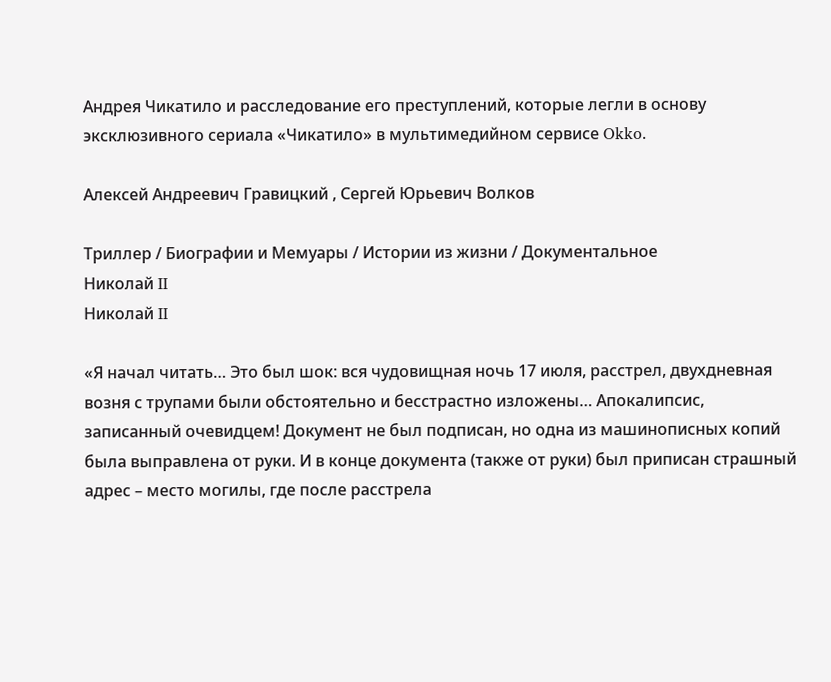Андрея Чикатило и расследование его преступлений, которые легли в основу эксклюзивного сериала «Чикатило» в мультимедийном сервисе Okko.

Алексей Андреевич Гравицкий , Сергей Юрьевич Волков

Триллер / Биографии и Мемуары / Истории из жизни / Документальное
Николай II
Николай II

«Я начал читать… Это был шок: вся чудовищная ночь 17 июля, расстрел, двухдневная возня с трупами были обстоятельно и бесстрастно изложены… Апокалипсис, записанный очевидцем! Документ не был подписан, но одна из машинописных копий была выправлена от руки. И в конце документа (также от руки) был приписан страшный адрес – место могилы, где после расстрела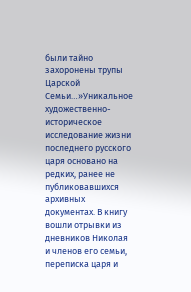были тайно захоронены трупы Царской Семьи…»Уникальное художественно-историческое исследование жизни последнего русского царя основано на редких, ранее не публиковавшихся архивных документах. В книгу вошли отрывки из дневников Николая и членов его семьи, переписка царя и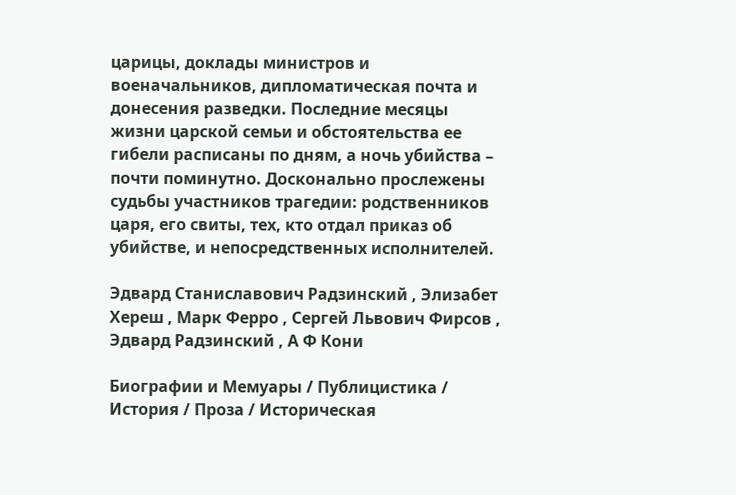царицы, доклады министров и военачальников, дипломатическая почта и донесения разведки. Последние месяцы жизни царской семьи и обстоятельства ее гибели расписаны по дням, а ночь убийства – почти поминутно. Досконально прослежены судьбы участников трагедии: родственников царя, его свиты, тех, кто отдал приказ об убийстве, и непосредственных исполнителей.

Эдвард Станиславович Радзинский , Элизабет Хереш , Марк Ферро , Сергей Львович Фирсов , Эдвард Радзинский , А Ф Кони

Биографии и Мемуары / Публицистика / История / Проза / Историческая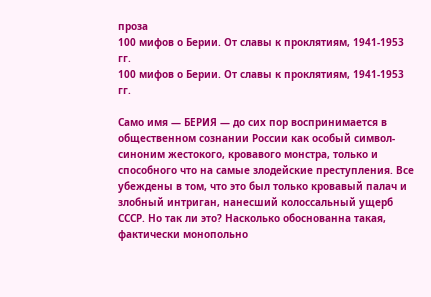проза
100 мифов о Берии. От славы к проклятиям, 1941-1953 гг.
100 мифов о Берии. От славы к проклятиям, 1941-1953 гг.

Само имя — БЕРИЯ — до сих пор воспринимается в общественном сознании России как особый символ-синоним жестокого, кровавого монстра, только и способного что на самые злодейские преступления. Все убеждены в том, что это был только кровавый палач и злобный интриган, нанесший колоссальный ущерб СССР. Но так ли это? Насколько обоснованна такая, фактически монопольно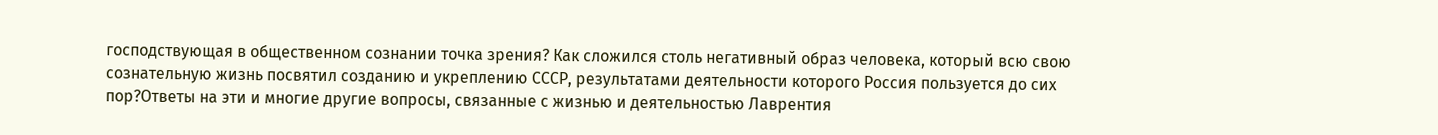господствующая в общественном сознании точка зрения? Как сложился столь негативный образ человека, который всю свою сознательную жизнь посвятил созданию и укреплению СССР, результатами деятельности которого Россия пользуется до сих пор?Ответы на эти и многие другие вопросы, связанные с жизнью и деятельностью Лаврентия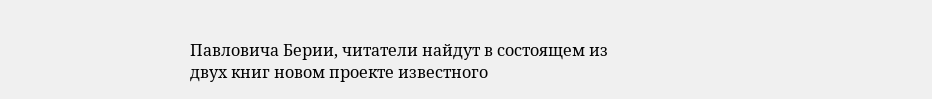Павловича Берии, читатели найдут в состоящем из двух книг новом проекте известного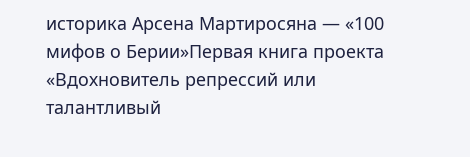историка Арсена Мартиросяна — «100 мифов о Берии»Первая книга проекта «Вдохновитель репрессий или талантливый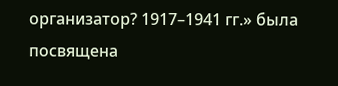организатор? 1917–1941 гг.» была посвящена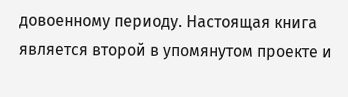довоенному периоду. Настоящая книга является второй в упомянутом проекте и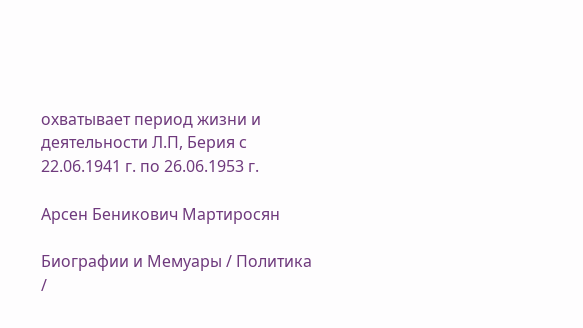охватывает период жизни и деятельности Л.П, Берия с 22.06.1941 г. по 26.06.1953 г.

Арсен Беникович Мартиросян

Биографии и Мемуары / Политика /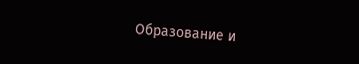Образование и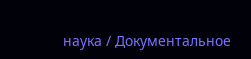наука / Документальное